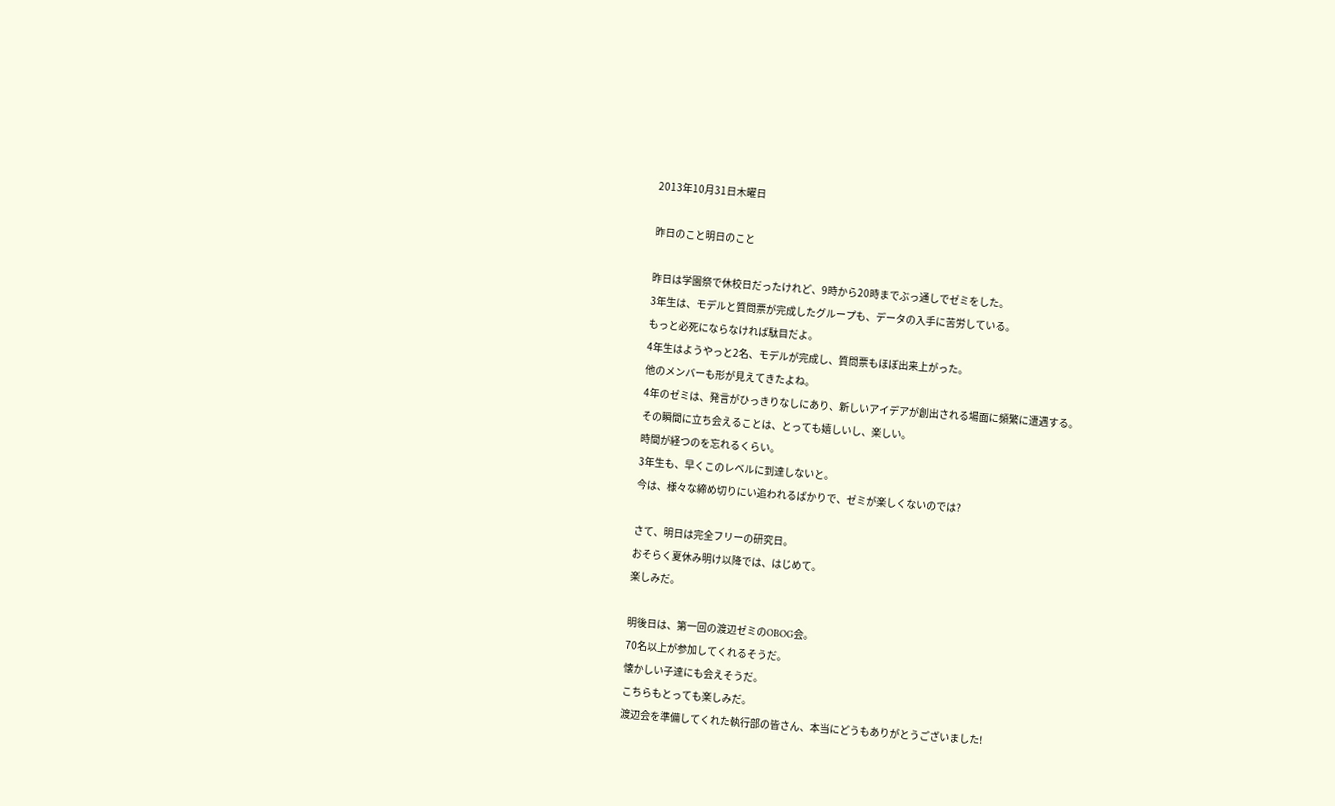2013年10月31日木曜日

昨日のこと明日のこと

昨日は学園祭で休校日だったけれど、9時から20時までぶっ通しでゼミをした。
3年生は、モデルと質問票が完成したグループも、データの入手に苦労している。
もっと必死にならなければ駄目だよ。
4年生はようやっと2名、モデルが完成し、質問票もほぼ出来上がった。
他のメンバーも形が見えてきたよね。
4年のゼミは、発言がひっきりなしにあり、新しいアイデアが創出される場面に頻繁に遭遇する。
その瞬間に立ち会えることは、とっても嬉しいし、楽しい。
時間が経つのを忘れるくらい。
3年生も、早くこのレベルに到達しないと。
今は、様々な締め切りにい追われるばかりで、ゼミが楽しくないのでは?

さて、明日は完全フリーの研究日。
おそらく夏休み明け以降では、はじめて。
楽しみだ。

明後日は、第一回の渡辺ゼミのOBOG会。
70名以上が参加してくれるそうだ。
懐かしい子達にも会えそうだ。
こちらもとっても楽しみだ。
渡辺会を準備してくれた執行部の皆さん、本当にどうもありがとうございました!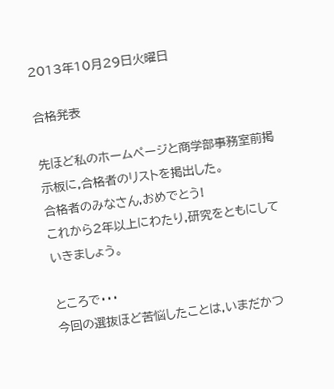2013年10月29日火曜日

合格発表

先ほど私のホームページと商学部事務室前掲示板に,合格者のリストを掲出した。
合格者のみなさん,おめでとう!
これから2年以上にわたり,研究をともにしていきましょう。

ところで・・・
今回の選抜ほど苦悩したことは,いまだかつ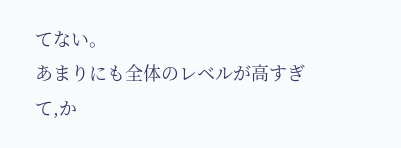てない。
あまりにも全体のレベルが高すぎて,か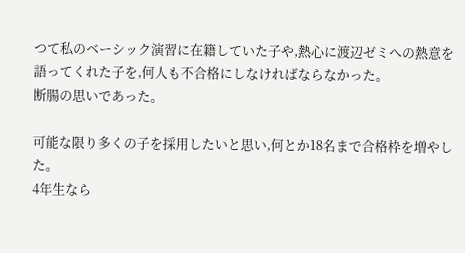つて私のベーシック演習に在籍していた子や,熱心に渡辺ゼミへの熱意を語ってくれた子を,何人も不合格にしなければならなかった。
断腸の思いであった。

可能な限り多くの子を採用したいと思い,何とか18名まで合格枠を増やした。
4年生なら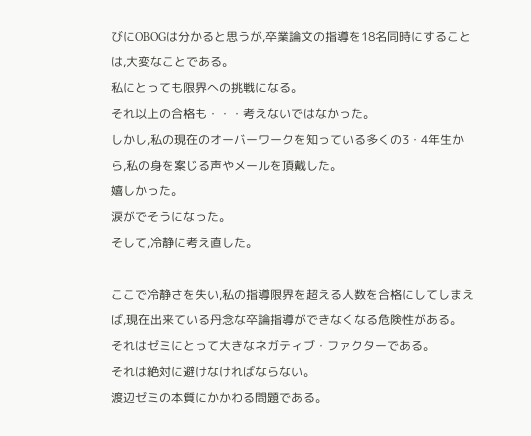びにOBOGは分かると思うが,卒業論文の指導を18名同時にすることは,大変なことである。
私にとっても限界への挑戦になる。
それ以上の合格も・・・考えないではなかった。
しかし,私の現在のオーバーワークを知っている多くの3・4年生から,私の身を案じる声やメールを頂戴した。
嬉しかった。
涙がでそうになった。
そして,冷静に考え直した。

ここで冷静さを失い,私の指導限界を超える人数を合格にしてしまえば,現在出来ている丹念な卒論指導ができなくなる危険性がある。
それはゼミにとって大きなネガティブ・ファクターである。
それは絶対に避けなければならない。
渡辺ゼミの本質にかかわる問題である。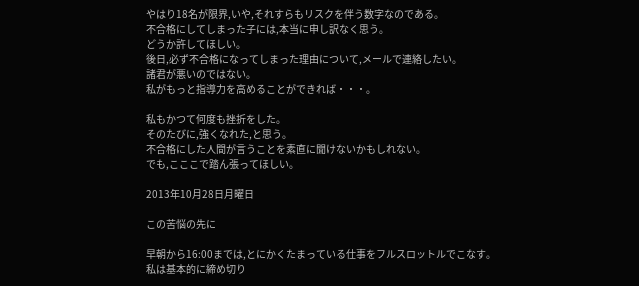やはり18名が限界,いや,それすらもリスクを伴う数字なのである。
不合格にしてしまった子には,本当に申し訳なく思う。
どうか許してほしい。
後日,必ず不合格になってしまった理由について,メールで連絡したい。
諸君が悪いのではない。
私がもっと指導力を高めることができれば・・・。

私もかつて何度も挫折をした。
そのたびに,強くなれた,と思う。
不合格にした人間が言うことを素直に聞けないかもしれない。
でも,こここで踏ん張ってほしい。

2013年10月28日月曜日

この苦悩の先に

早朝から16:00までは,とにかくたまっている仕事をフルスロットルでこなす。
私は基本的に締め切り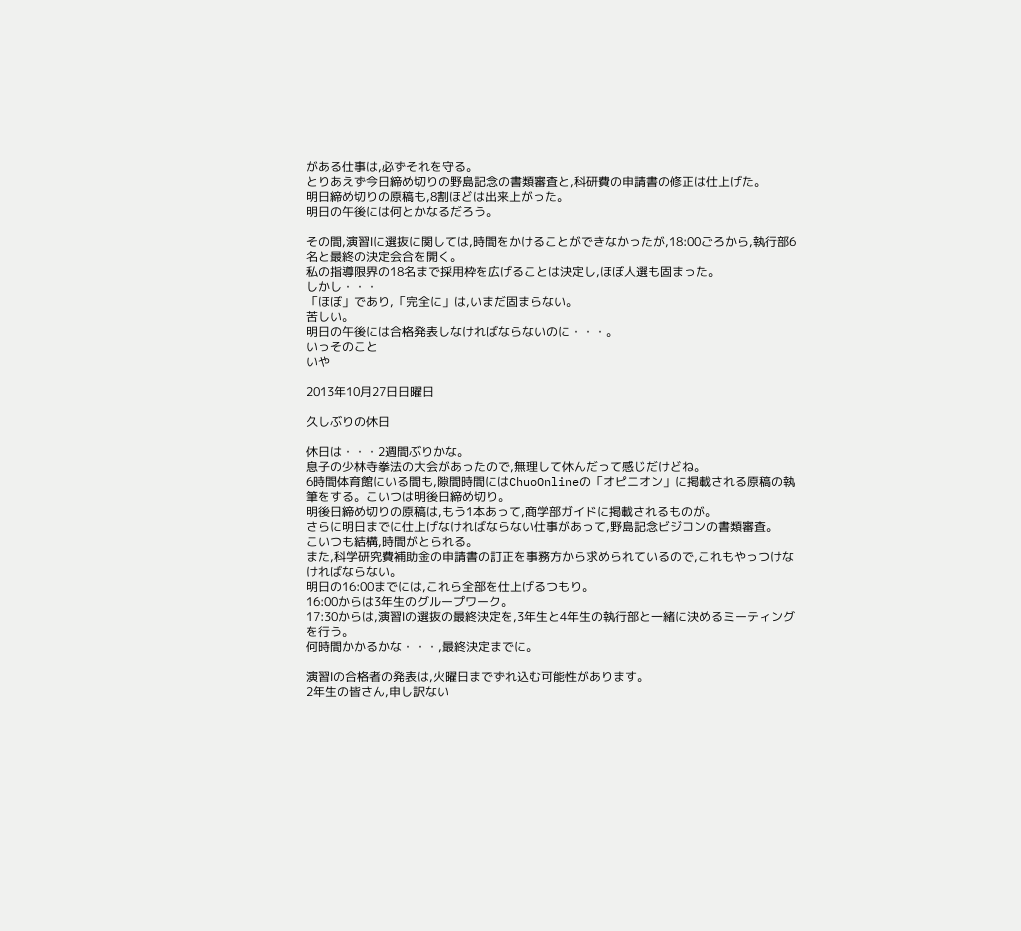がある仕事は,必ずそれを守る。
とりあえず今日締め切りの野島記念の書類審査と,科研費の申請書の修正は仕上げた。
明日締め切りの原稿も,8割ほどは出来上がった。
明日の午後には何とかなるだろう。

その間,演習Ⅰに選抜に関しては,時間をかけることができなかったが,18:00ごろから,執行部6名と最終の決定会合を開く。
私の指導限界の18名まで採用枠を広げることは決定し,ほぼ人選も固まった。
しかし・・・
「ほぼ」であり,「完全に」は,いまだ固まらない。
苦しい。
明日の午後には合格発表しなければならないのに・・・。
いっそのこと
いや

2013年10月27日日曜日

久しぶりの休日

休日は・・・2週間ぶりかな。
息子の少林寺拳法の大会があったので,無理して休んだって感じだけどね。
6時間体育館にいる間も,隙間時間にはChuoOnlineの「オピニオン」に掲載される原稿の執筆をする。こいつは明後日締め切り。
明後日締め切りの原稿は,もう1本あって,商学部ガイドに掲載されるものが。
さらに明日までに仕上げなければならない仕事があって,野島記念ビジコンの書類審査。
こいつも結構,時間がとられる。
また,科学研究費補助金の申請書の訂正を事務方から求められているので,これもやっつけなければならない。
明日の16:00までには,これら全部を仕上げるつもり。
16:00からは3年生のグループワーク。
17:30からは,演習Ⅰの選抜の最終決定を,3年生と4年生の執行部と一緒に決めるミーティングを行う。
何時間かかるかな・・・,最終決定までに。

演習Ⅰの合格者の発表は,火曜日までずれ込む可能性があります。
2年生の皆さん,申し訳ない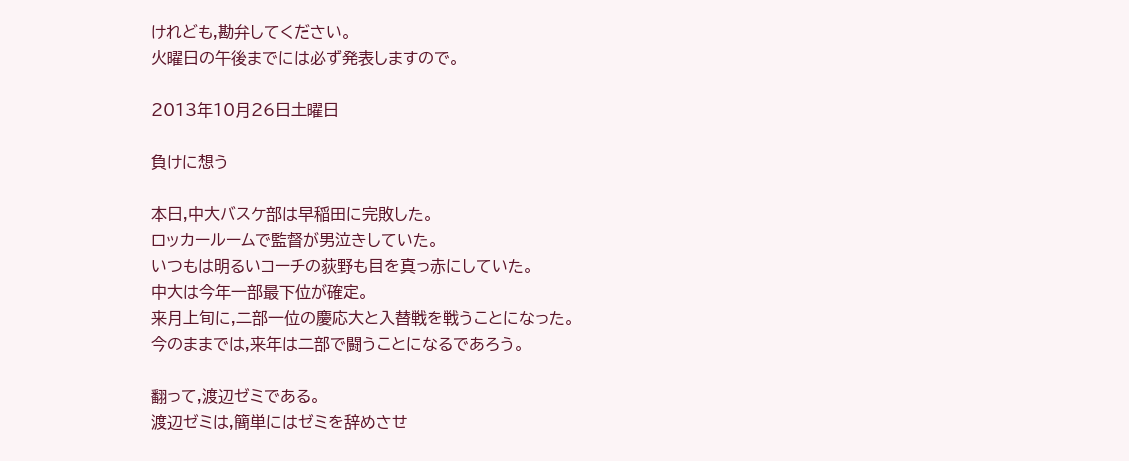けれども,勘弁してください。
火曜日の午後までには必ず発表しますので。

2013年10月26日土曜日

負けに想う

本日,中大バスケ部は早稲田に完敗した。
ロッカールームで監督が男泣きしていた。
いつもは明るいコーチの荻野も目を真っ赤にしていた。
中大は今年一部最下位が確定。
来月上旬に,二部一位の慶応大と入替戦を戦うことになった。
今のままでは,来年は二部で闘うことになるであろう。

翻って,渡辺ゼミである。
渡辺ゼミは,簡単にはゼミを辞めさせ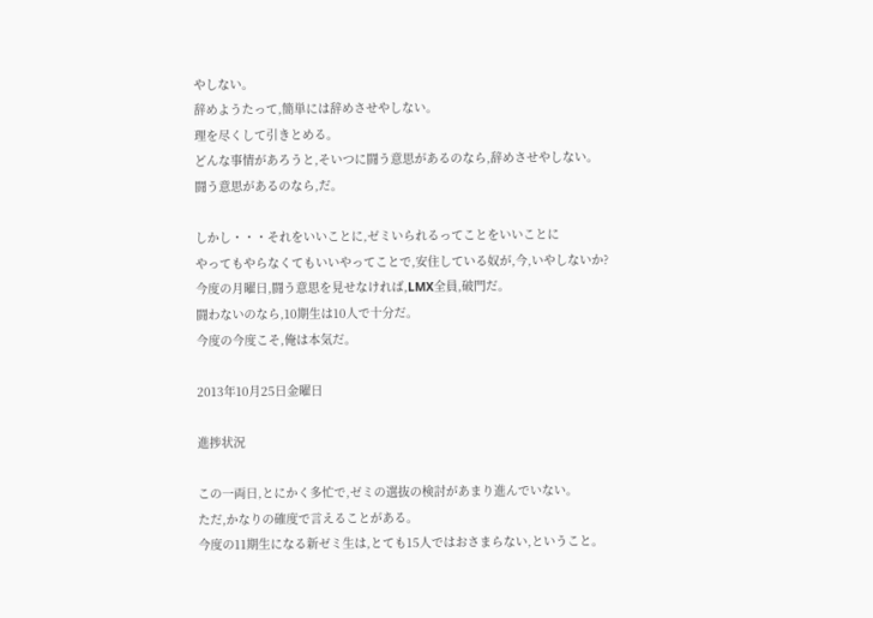やしない。
辞めようたって,簡単には辞めさせやしない。
理を尽くして引きとめる。
どんな事情があろうと,そいつに闘う意思があるのなら,辞めさせやしない。
闘う意思があるのなら,だ。

しかし・・・それをいいことに,ゼミいられるってことをいいことに
やってもやらなくてもいいやってことで,安住している奴が,今,いやしないか?
今度の月曜日,闘う意思を見せなければ,LMX全員,破門だ。
闘わないのなら,10期生は10人で十分だ。
今度の今度こそ,俺は本気だ。

2013年10月25日金曜日

進捗状況

この一両日,とにかく多忙で,ゼミの選抜の検討があまり進んでいない。
ただ,かなりの確度で言えることがある。
今度の11期生になる新ゼミ生は,とても15人ではおさまらない,ということ。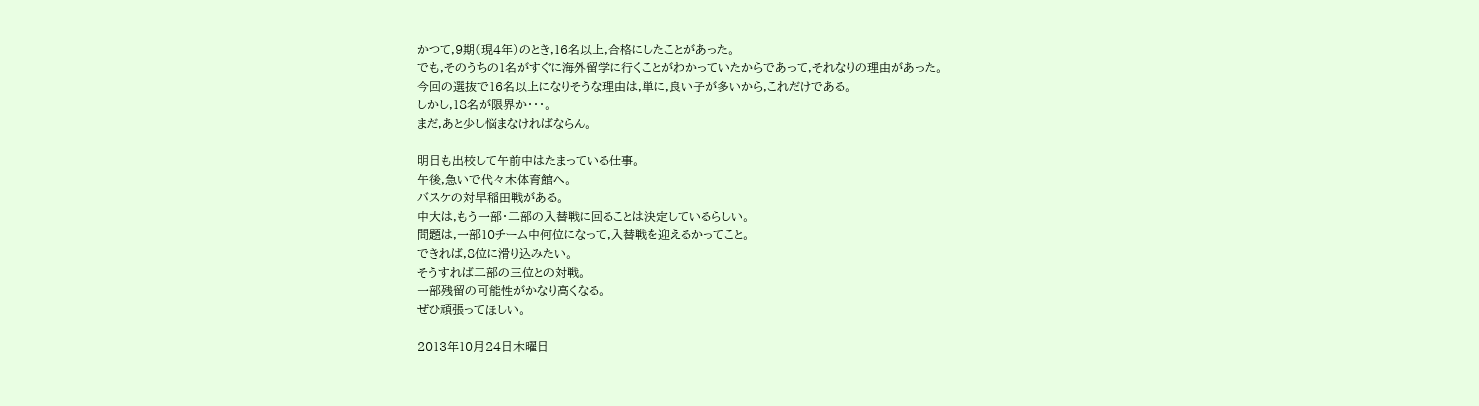かつて,9期(現4年)のとき,16名以上,合格にしたことがあった。
でも,そのうちの1名がすぐに海外留学に行くことがわかっていたからであって,それなりの理由があった。
今回の選抜で16名以上になりそうな理由は,単に,良い子が多いから,これだけである。
しかし,18名が限界か・・・。
まだ,あと少し悩まなければならん。

明日も出校して午前中はたまっている仕事。
午後,急いで代々木体育館へ。
バスケの対早稲田戦がある。
中大は,もう一部・二部の入替戦に回ることは決定しているらしい。
問題は,一部10チーム中何位になって,入替戦を迎えるかってこと。
できれば,8位に滑り込みたい。
そうすれば二部の三位との対戦。
一部残留の可能性がかなり高くなる。
ぜひ頑張ってほしい。

2013年10月24日木曜日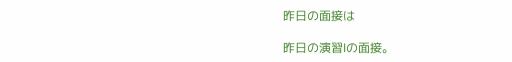昨日の面接は

昨日の演習Ⅰの面接。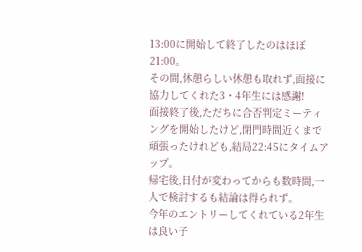13:00に開始して終了したのはほぼ21:00。
その間,休憩らしい休憩も取れず,面接に協力してくれた3・4年生には感謝!
面接終了後,ただちに合否判定ミーティングを開始したけど,閉門時間近くまで頑張ったけれども,結局22:45にタイムアップ。
帰宅後,日付が変わってからも数時間,一人で検討するも結論は得られず。
今年のエントリーしてくれている2年生は良い子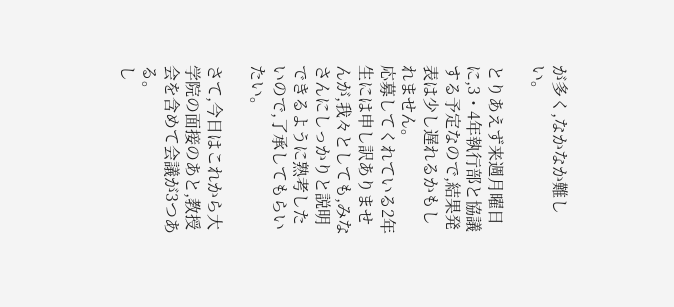が多く,なかなか難しい。

とりあえず来週月曜日に,3・4年執行部と協議する予定なので,結果発表は少し遅れるかもしれません。
応募してくれている2年生には申し訳ありませんが,我々としても,みなさんにしっかりと説明できるように熟考したいので,了承してもらいたい。

さて,今日はこれから大学院の面接のあと,教授会を含めて会議が3つある。
し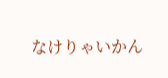なけりゃいかん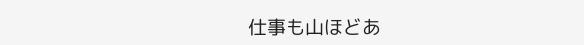仕事も山ほどあ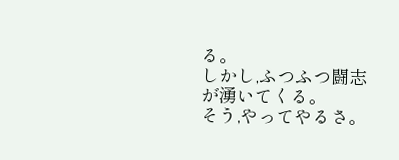る。
しかし,ふつふつ闘志が湧いてくる。
そう,やってやるさ。